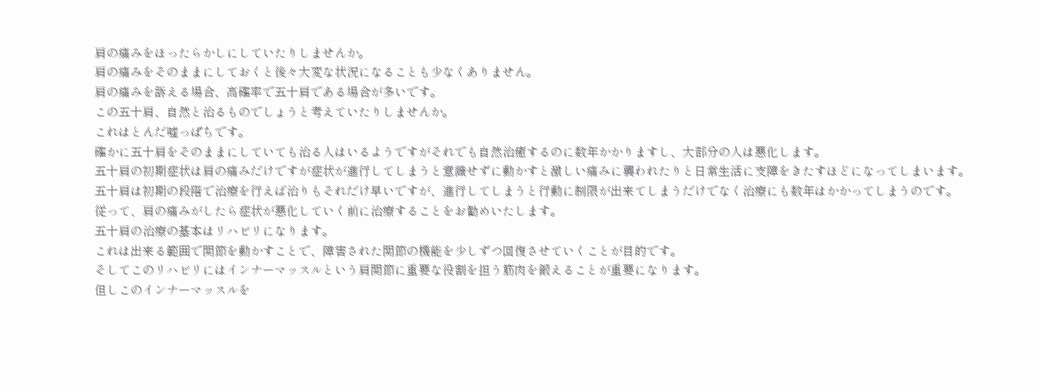肩の痛みをほったらかしにしていたりしませんか。
肩の痛みをそのままにしておくと後々大変な状況になることも少なくありません。
肩の痛みを訴える場合、高確率で五十肩である場合が多いです。
この五十肩、自然と治るものでしょうと考えていたりしませんか。
これはとんだ嘘っぱちです。
確かに五十肩をそのままにしていても治る人はいるようですがそれでも自然治癒するのに数年かかりますし、大部分の人は悪化します。
五十肩の初期症状は肩の痛みだけですが症状が進行してしまうと意識せずに動かすと激しい痛みに襲われたりと日常生活に支障をきたすほどになってしまいます。
五十肩は初期の段階で治療を行えば治りもそれだけ早いですが、進行してしまうと行動に制限が出来てしまうだけでなく治療にも数年はかかってしまうのです。
従って、肩の痛みがしたら症状が悪化していく前に治療することをお勧めいたします。
五十肩の治療の基本はリハビリになります。
これは出来る範囲で関節を動かすことで、障害された関節の機能を少しずつ回復させていくことが目的です。
そしてこのリハビリにはインナーマッスルという肩関節に重要な役割を担う筋肉を鍛えることが重要になります。
但しこのインナーマッスルを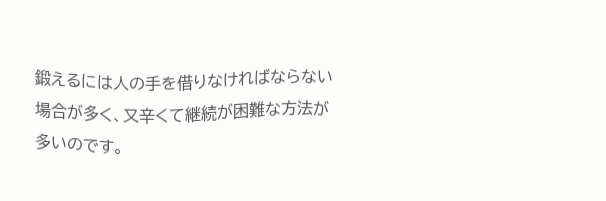鍛えるには人の手を借りなければならない場合が多く、又辛くて継続が困難な方法が多いのです。